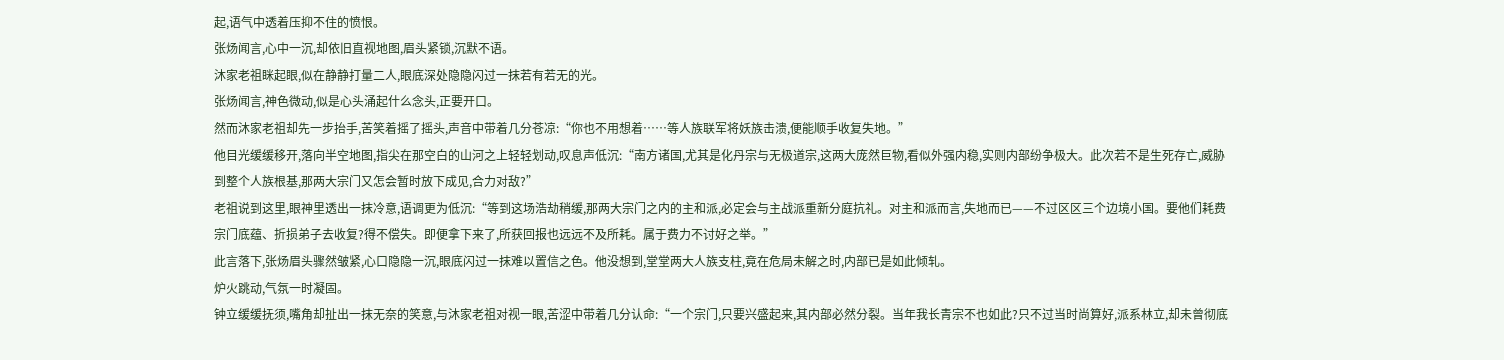起,语气中透着压抑不住的愤恨。
张炀闻言,心中一沉,却依旧直视地图,眉头紧锁,沉默不语。
沐家老祖眯起眼,似在静静打量二人,眼底深处隐隐闪过一抹若有若无的光。
张炀闻言,神色微动,似是心头涌起什么念头,正要开口。
然而沐家老祖却先一步抬手,苦笑着摇了摇头,声音中带着几分苍凉:“你也不用想着……等人族联军将妖族击溃,便能顺手收复失地。”
他目光缓缓移开,落向半空地图,指尖在那空白的山河之上轻轻划动,叹息声低沉:“南方诸国,尤其是化丹宗与无极道宗,这两大庞然巨物,看似外强内稳,实则内部纷争极大。此次若不是生死存亡,威胁到整个人族根基,那两大宗门又怎会暂时放下成见,合力对敌?”
老祖说到这里,眼神里透出一抹冷意,语调更为低沉:“等到这场浩劫稍缓,那两大宗门之内的主和派,必定会与主战派重新分庭抗礼。对主和派而言,失地而已——不过区区三个边境小国。要他们耗费宗门底蕴、折损弟子去收复?得不偿失。即便拿下来了,所获回报也远远不及所耗。属于费力不讨好之举。”
此言落下,张炀眉头骤然皱紧,心口隐隐一沉,眼底闪过一抹难以置信之色。他没想到,堂堂两大人族支柱,竟在危局未解之时,内部已是如此倾轧。
炉火跳动,气氛一时凝固。
钟立缓缓抚须,嘴角却扯出一抹无奈的笑意,与沐家老祖对视一眼,苦涩中带着几分认命:“一个宗门,只要兴盛起来,其内部必然分裂。当年我长青宗不也如此?只不过当时尚算好,派系林立,却未曾彻底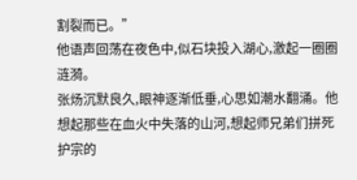割裂而已。”
他语声回荡在夜色中,似石块投入湖心,激起一圈圈涟漪。
张炀沉默良久,眼神逐渐低垂,心思如潮水翻涌。他想起那些在血火中失落的山河,想起师兄弟们拼死护宗的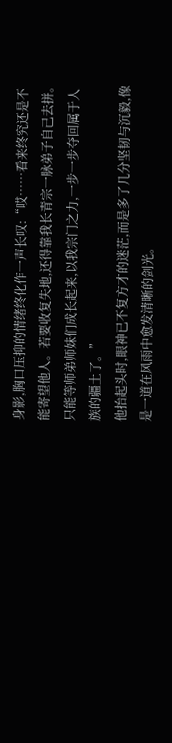身影,胸口压抑的情绪终化作一声长叹:“哎……看来终究还是不能寄望他人。若要收复失地,还得靠我长青宗一脉弟子自己去拼。只能等师弟师妹们成长起来,以我宗门之力,一步一步夺回属于人族的疆土了。”
他抬起头时,眼神已不复方才的迷茫,而是多了几分坚韧与沉毅,像是一道在风雨中愈发清晰的剑光。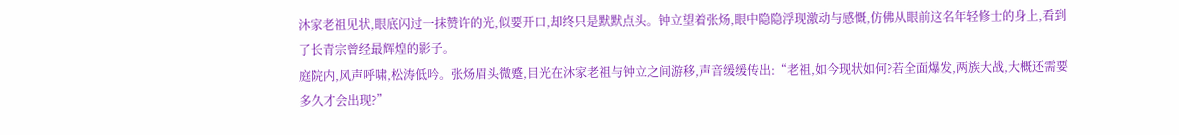沐家老祖见状,眼底闪过一抹赞许的光,似要开口,却终只是默默点头。钟立望着张炀,眼中隐隐浮现激动与感慨,仿佛从眼前这名年轻修士的身上,看到了长青宗曾经最辉煌的影子。
庭院内,风声呼啸,松涛低吟。张炀眉头微蹙,目光在沐家老祖与钟立之间游移,声音缓缓传出:“老祖,如今现状如何?若全面爆发,两族大战,大概还需要多久才会出现?”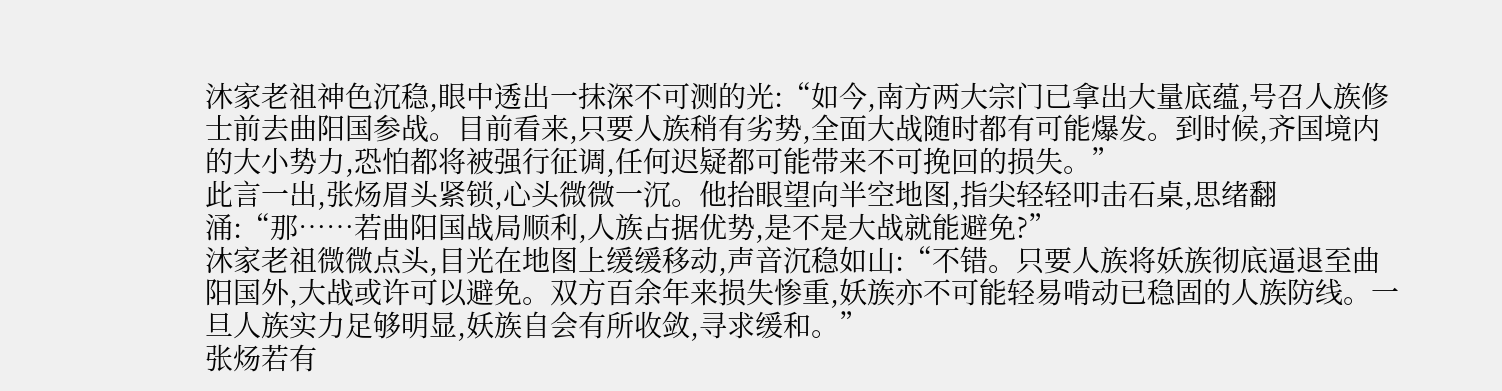沐家老祖神色沉稳,眼中透出一抹深不可测的光:“如今,南方两大宗门已拿出大量底蕴,号召人族修士前去曲阳国参战。目前看来,只要人族稍有劣势,全面大战随时都有可能爆发。到时候,齐国境内的大小势力,恐怕都将被强行征调,任何迟疑都可能带来不可挽回的损失。”
此言一出,张炀眉头紧锁,心头微微一沉。他抬眼望向半空地图,指尖轻轻叩击石桌,思绪翻涌:“那……若曲阳国战局顺利,人族占据优势,是不是大战就能避免?”
沐家老祖微微点头,目光在地图上缓缓移动,声音沉稳如山:“不错。只要人族将妖族彻底逼退至曲阳国外,大战或许可以避免。双方百余年来损失惨重,妖族亦不可能轻易啃动已稳固的人族防线。一旦人族实力足够明显,妖族自会有所收敛,寻求缓和。”
张炀若有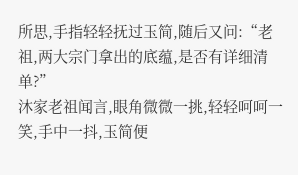所思,手指轻轻抚过玉简,随后又问:“老祖,两大宗门拿出的底蕴,是否有详细清单?”
沐家老祖闻言,眼角微微一挑,轻轻呵呵一笑,手中一抖,玉简便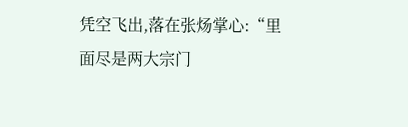凭空飞出,落在张炀掌心:“里面尽是两大宗门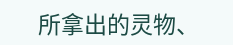所拿出的灵物、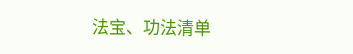法宝、功法清单